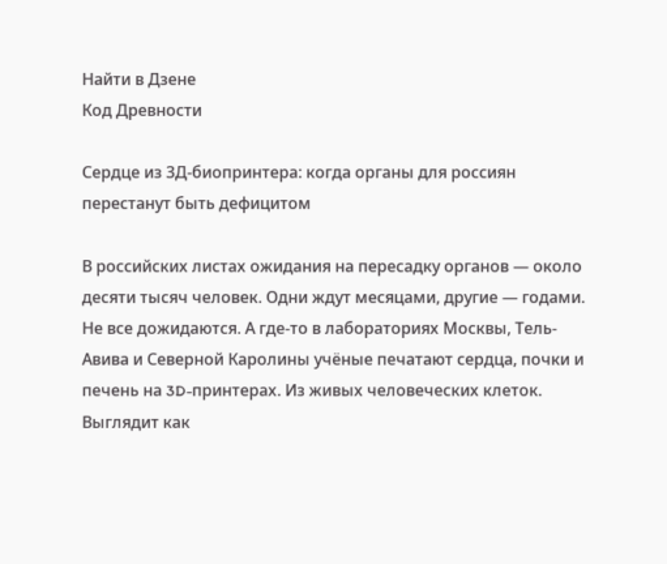Найти в Дзене
Код Древности

Сердце из 3Д-биопринтера: когда органы для россиян перестанут быть дефицитом

В российских листах ожидания на пересадку органов — около десяти тысяч человек. Одни ждут месяцами, другие — годами. Не все дожидаются. А где-то в лабораториях Москвы, Тель-Авива и Северной Каролины учёные печатают сердца, почки и печень на 3D-принтерах. Из живых человеческих клеток. Выглядит как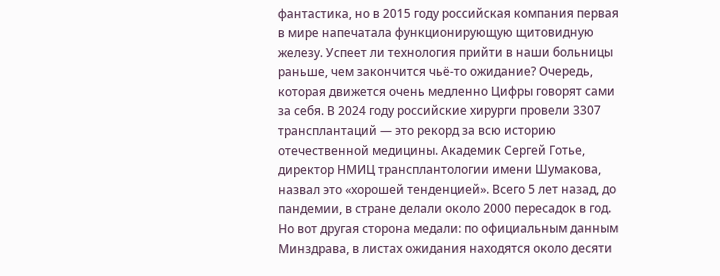фантастика, но в 2015 году российская компания первая в мире напечатала функционирующую щитовидную железу. Успеет ли технология прийти в наши больницы раньше, чем закончится чьё-то ожидание? Очередь, которая движется очень медленно Цифры говорят сами за себя. В 2024 году российские хирурги провели 3307 трансплантаций — это рекорд за всю историю отечественной медицины. Академик Сергей Готье, директор НМИЦ трансплантологии имени Шумакова, назвал это «хорошей тенденцией». Всего 5 лет назад, до пандемии, в стране делали около 2000 пересадок в год. Но вот другая сторона медали: по официальным данным Минздрава, в листах ожидания находятся около десяти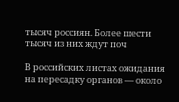тысяч россиян. Более шести тысяч из них ждут поч

В российских листах ожидания на пересадку органов — около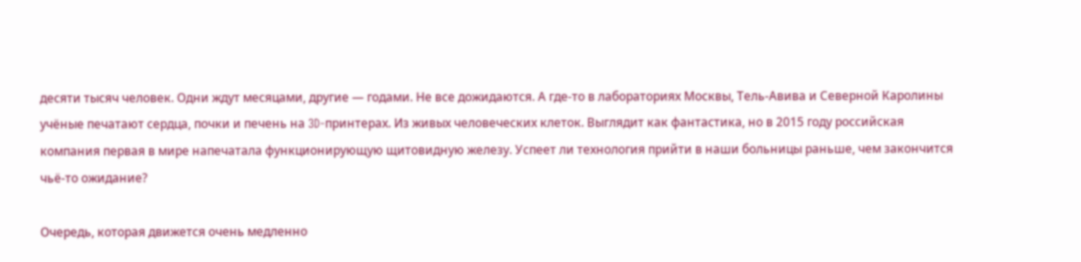десяти тысяч человек. Одни ждут месяцами, другие — годами. Не все дожидаются. А где-то в лабораториях Москвы, Тель-Авива и Северной Каролины учёные печатают сердца, почки и печень на 3D-принтерах. Из живых человеческих клеток. Выглядит как фантастика, но в 2015 году российская компания первая в мире напечатала функционирующую щитовидную железу. Успеет ли технология прийти в наши больницы раньше, чем закончится чьё-то ожидание?

Очередь, которая движется очень медленно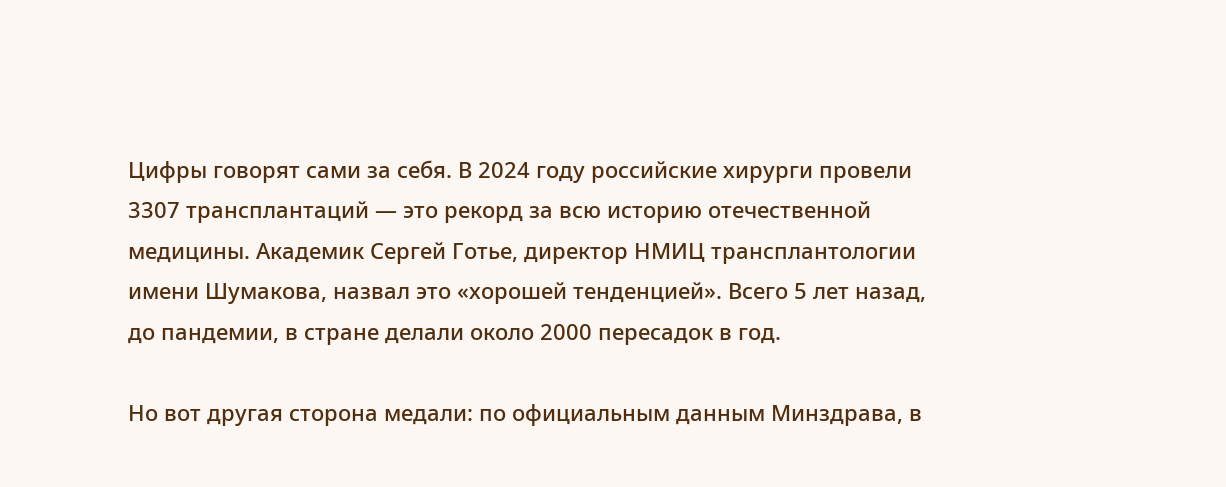Цифры говорят сами за себя. В 2024 году российские хирурги провели 3307 трансплантаций — это рекорд за всю историю отечественной медицины. Академик Сергей Готье, директор НМИЦ трансплантологии имени Шумакова, назвал это «хорошей тенденцией». Всего 5 лет назад, до пандемии, в стране делали около 2000 пересадок в год.

Но вот другая сторона медали: по официальным данным Минздрава, в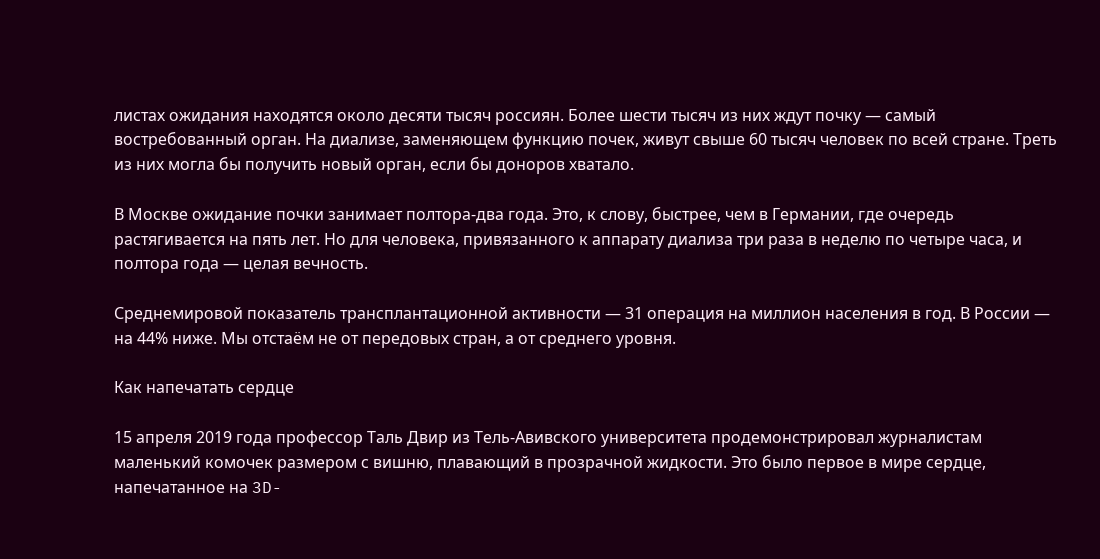листах ожидания находятся около десяти тысяч россиян. Более шести тысяч из них ждут почку — самый востребованный орган. На диализе, заменяющем функцию почек, живут свыше 60 тысяч человек по всей стране. Треть из них могла бы получить новый орган, если бы доноров хватало.

В Москве ожидание почки занимает полтора-два года. Это, к слову, быстрее, чем в Германии, где очередь растягивается на пять лет. Но для человека, привязанного к аппарату диализа три раза в неделю по четыре часа, и полтора года — целая вечность.

Среднемировой показатель трансплантационной активности — 31 операция на миллион населения в год. В России — на 44% ниже. Мы отстаём не от передовых стран, а от среднего уровня.

Как напечатать сердце

15 апреля 2019 года профессор Таль Двир из Тель-Авивского университета продемонстрировал журналистам маленький комочек размером с вишню, плавающий в прозрачной жидкости. Это было первое в мире сердце, напечатанное на 3D-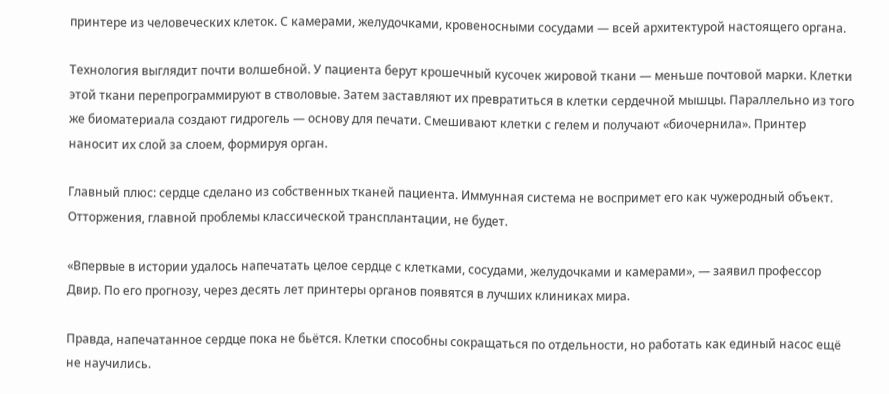принтере из человеческих клеток. С камерами, желудочками, кровеносными сосудами — всей архитектурой настоящего органа.

Технология выглядит почти волшебной. У пациента берут крошечный кусочек жировой ткани — меньше почтовой марки. Клетки этой ткани перепрограммируют в стволовые. Затем заставляют их превратиться в клетки сердечной мышцы. Параллельно из того же биоматериала создают гидрогель — основу для печати. Смешивают клетки с гелем и получают «биочернила». Принтер наносит их слой за слоем, формируя орган.

Главный плюс: сердце сделано из собственных тканей пациента. Иммунная система не воспримет его как чужеродный объект. Отторжения, главной проблемы классической трансплантации, не будет.

«Впервые в истории удалось напечатать целое сердце с клетками, сосудами, желудочками и камерами», — заявил профессор Двир. По его прогнозу, через десять лет принтеры органов появятся в лучших клиниках мира.

Правда, напечатанное сердце пока не бьётся. Клетки способны сокращаться по отдельности, но работать как единый насос ещё не научились.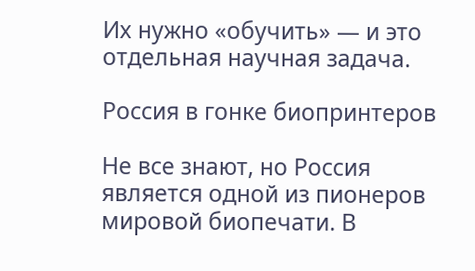Их нужно «обучить» — и это отдельная научная задача.

Россия в гонке биопринтеров

Не все знают, но Россия является одной из пионеров мировой биопечати. В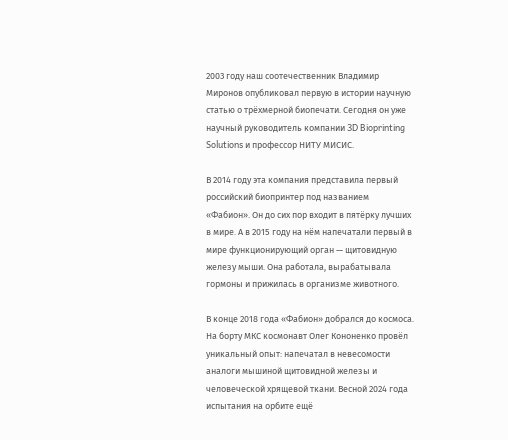2003 году наш соотечественник Владимир Миронов опубликовал первую в истории научную статью о трёхмерной биопечати. Сегодня он уже научный руководитель компании 3D Bioprinting Solutions и профессор НИТУ МИСИС.

В 2014 году эта компания представила первый российский биопринтер под названием «Фабион». Он до сих пор входит в пятёрку лучших в мире. А в 2015 году на нём напечатали первый в мире функционирующий орган — щитовидную железу мыши. Она работала, вырабатывала гормоны и прижилась в организме животного.

В конце 2018 года «Фабион» добрался до космоса. На борту МКС космонавт Олег Кононенко провёл уникальный опыт: напечатал в невесомости аналоги мышиной щитовидной железы и человеческой хрящевой ткани. Весной 2024 года испытания на орбите ещё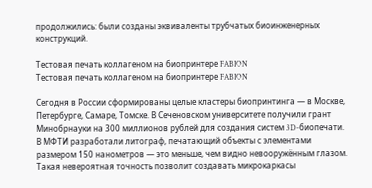продолжились: были созданы эквиваленты трубчатых биоинженерных конструкций.

Тестовая печать коллагеном на биопринтере FABION
Тестовая печать коллагеном на биопринтере FABION

Сегодня в России сформированы целые кластеры биопринтинга — в Москве, Петербурге, Самаре, Томске. В Сеченовском университете получили грант Минобрнауки на 300 миллионов рублей для создания систем 3D-биопечати. В МФТИ разработали литограф, печатающий объекты с элементами размером 150 нанометров — это меньше, чем видно невооружённым глазом. Такая невероятная точность позволит создавать микрокаркасы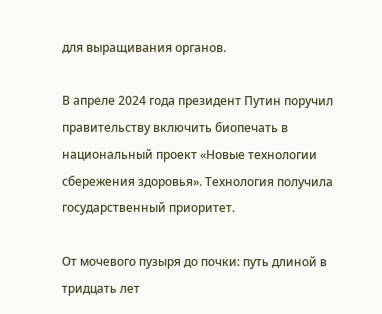для выращивания органов.

В апреле 2024 года президент Путин поручил правительству включить биопечать в национальный проект «Новые технологии сбережения здоровья». Технология получила государственный приоритет.

От мочевого пузыря до почки: путь длиной в тридцать лет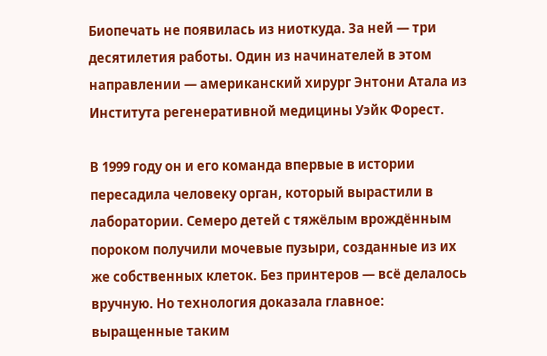Биопечать не появилась из ниоткуда. За ней — три десятилетия работы. Один из начинателей в этом направлении — американский хирург Энтони Атала из Института регенеративной медицины Уэйк Форест.

В 1999 году он и его команда впервые в истории пересадила человеку орган, который вырастили в лаборатории. Семеро детей с тяжёлым врождённым пороком получили мочевые пузыри, созданные из их же собственных клеток. Без принтеров — всё делалось вручную. Но технология доказала главное: выращенные таким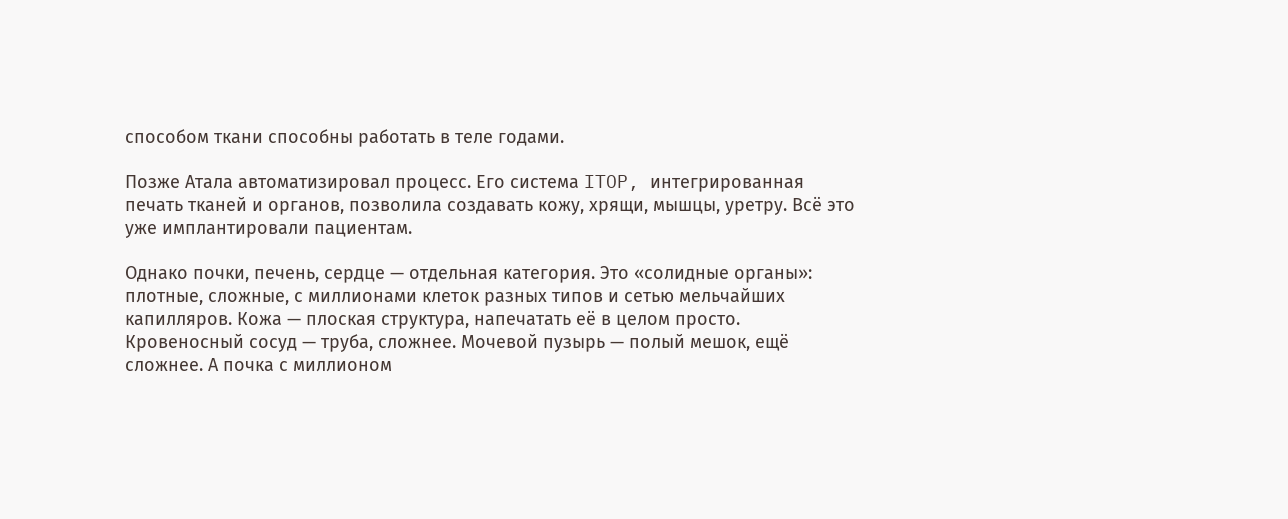способом ткани способны работать в теле годами.

Позже Атала автоматизировал процесс. Его система ITOP, интегрированная печать тканей и органов, позволила создавать кожу, хрящи, мышцы, уретру. Всё это уже имплантировали пациентам.

Однако почки, печень, сердце — отдельная категория. Это «солидные органы»: плотные, сложные, с миллионами клеток разных типов и сетью мельчайших капилляров. Кожа — плоская структура, напечатать её в целом просто. Кровеносный сосуд — труба, сложнее. Мочевой пузырь — полый мешок, ещё сложнее. А почка с миллионом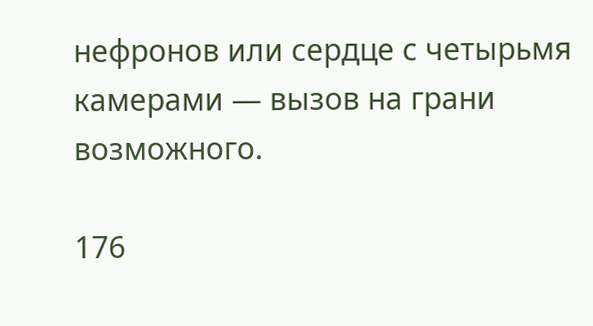нефронов или сердце с четырьмя камерами — вызов на грани возможного.

176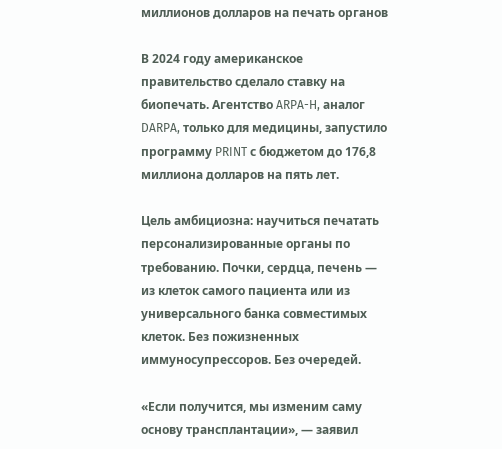миллионов долларов на печать органов

В 2024 году американское правительство сделало ставку на биопечать. Агентство ARPA-H, аналог DARPA, только для медицины, запустило программу PRINT с бюджетом до 176,8 миллиона долларов на пять лет.

Цель амбициозна: научиться печатать персонализированные органы по требованию. Почки, сердца, печень — из клеток самого пациента или из универсального банка совместимых клеток. Без пожизненных иммуносупрессоров. Без очередей.

«Если получится, мы изменим саму основу трансплантации», — заявил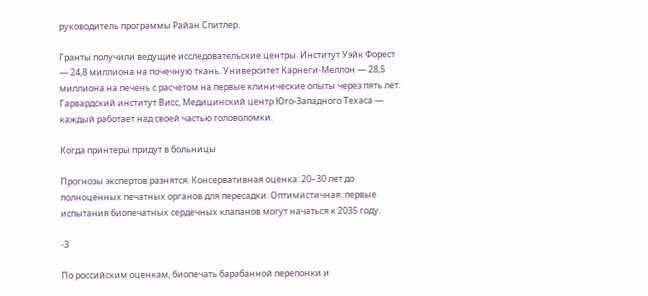руководитель программы Райан Спитлер.

Гранты получили ведущие исследовательские центры. Институт Уэйк Форест — 24,8 миллиона на почечную ткань. Университет Карнеги-Меллон — 28,5 миллиона на печень с расчётом на первые клинические опыты через пять лет. Гарвардский институт Висс, Медицинский центр Юго-Западного Техаса — каждый работает над своей частью головоломки.

Когда принтеры придут в больницы

Прогнозы экспертов разнятся. Консервативная оценка: 20–30 лет до полноценных печатных органов для пересадки. Оптимистичная: первые испытания биопечатных сердечных клапанов могут начаться к 2035 году.

-3

По российским оценкам, биопечать барабанной перепонки и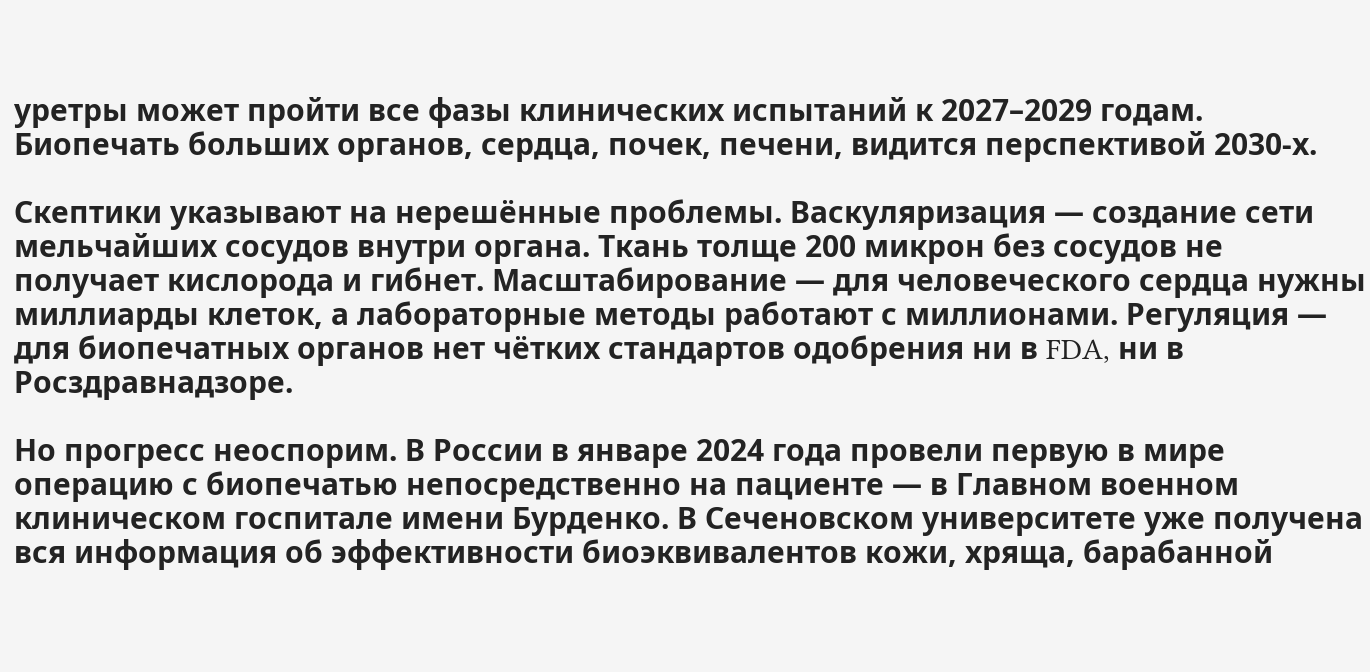уретры может пройти все фазы клинических испытаний к 2027–2029 годам. Биопечать больших органов, сердца, почек, печени, видится перспективой 2030-х.

Скептики указывают на нерешённые проблемы. Васкуляризация — создание сети мельчайших сосудов внутри органа. Ткань толще 200 микрон без сосудов не получает кислорода и гибнет. Масштабирование — для человеческого сердца нужны миллиарды клеток, а лабораторные методы работают с миллионами. Регуляция — для биопечатных органов нет чётких стандартов одобрения ни в FDA, ни в Росздравнадзоре.

Но прогресс неоспорим. В России в январе 2024 года провели первую в мире операцию с биопечатью непосредственно на пациенте — в Главном военном клиническом госпитале имени Бурденко. В Сеченовском университете уже получена вся информация об эффективности биоэквивалентов кожи, хряща, барабанной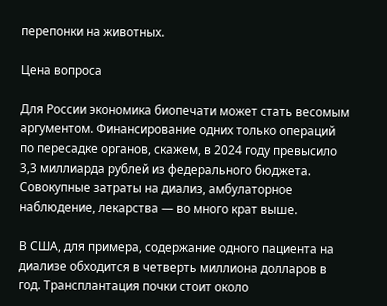перепонки на животных.

Цена вопроса

Для России экономика биопечати может стать весомым аргументом. Финансирование одних только операций по пересадке органов, скажем, в 2024 году превысило 3,3 миллиарда рублей из федерального бюджета. Совокупные затраты на диализ, амбулаторное наблюдение, лекарства — во много крат выше.

В США, для примера, содержание одного пациента на диализе обходится в четверть миллиона долларов в год. Трансплантация почки стоит около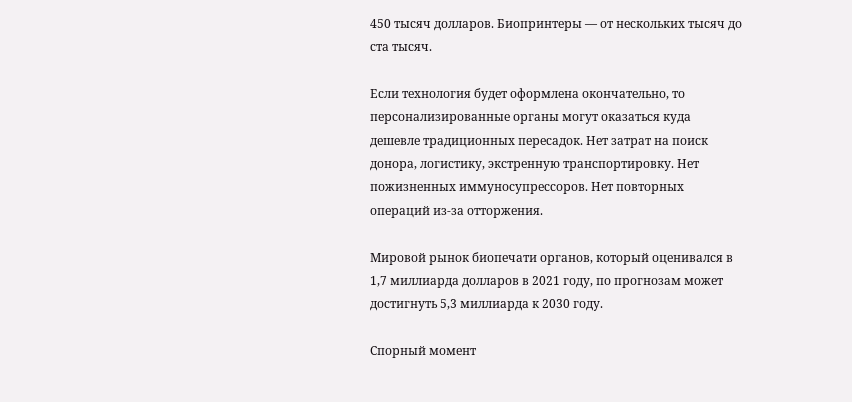450 тысяч долларов. Биопринтеры — от нескольких тысяч до ста тысяч.

Если технология будет оформлена окончательно, то персонализированные органы могут оказаться куда дешевле традиционных пересадок. Нет затрат на поиск донора, логистику, экстренную транспортировку. Нет пожизненных иммуносупрессоров. Нет повторных операций из-за отторжения.

Мировой рынок биопечати органов, который оценивался в 1,7 миллиарда долларов в 2021 году, по прогнозам может достигнуть 5,3 миллиарда к 2030 году.

Спорный момент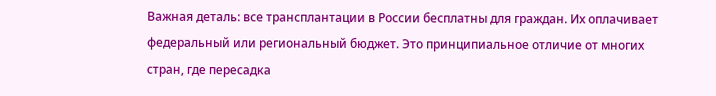Важная деталь: все трансплантации в России бесплатны для граждан. Их оплачивает федеральный или региональный бюджет. Это принципиальное отличие от многих стран, где пересадка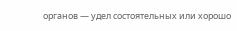органов — удел состоятельных или хорошо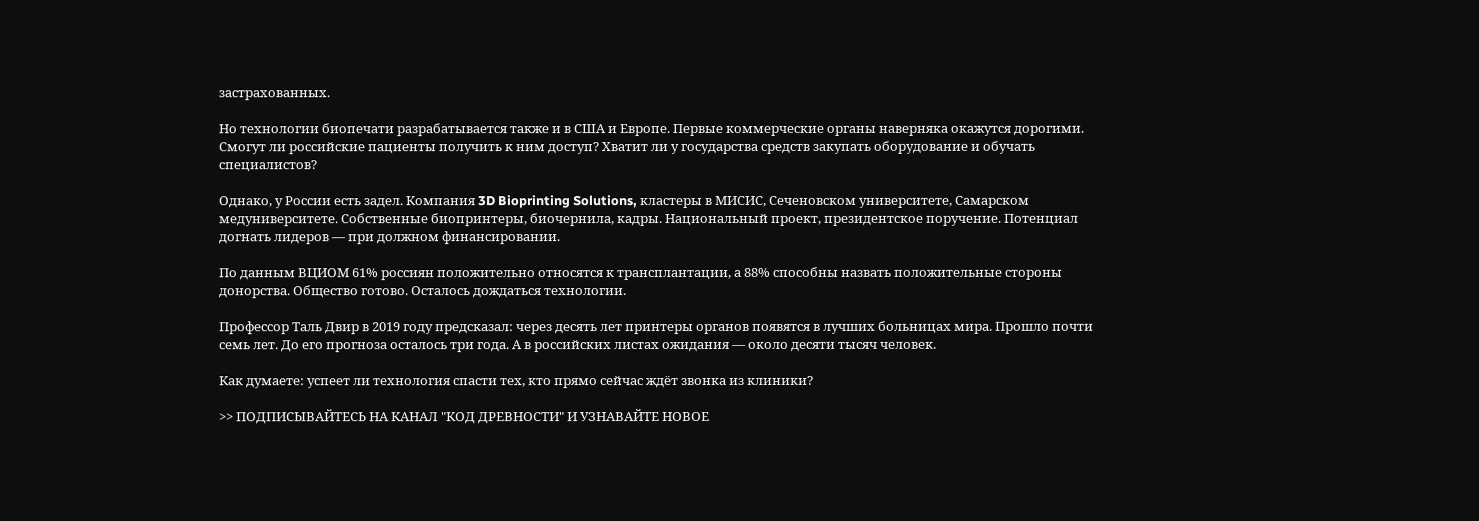застрахованных.

Но технологии биопечати разрабатывается также и в США и Европе. Первые коммерческие органы наверняка окажутся дорогими. Смогут ли российские пациенты получить к ним доступ? Хватит ли у государства средств закупать оборудование и обучать специалистов?

Однако, у России есть задел. Компания 3D Bioprinting Solutions, кластеры в МИСИС, Сеченовском университете, Самарском медуниверситете. Собственные биопринтеры, биочернила, кадры. Национальный проект, президентское поручение. Потенциал догнать лидеров — при должном финансировании.

По данным ВЦИОМ 61% россиян положительно относятся к трансплантации, а 88% способны назвать положительные стороны донорства. Общество готово. Осталось дождаться технологии.

Профессор Таль Двир в 2019 году предсказал: через десять лет принтеры органов появятся в лучших больницах мира. Прошло почти семь лет. До его прогноза осталось три года. А в российских листах ожидания — около десяти тысяч человек.

Как думаете: успеет ли технология спасти тех, кто прямо сейчас ждёт звонка из клиники?

>> ПОДПИСЫВАЙТЕСЬ НА КАНАЛ "КОД ДРЕВНОСТИ" И УЗНАВАЙТЕ НОВОЕ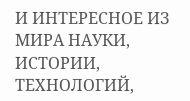И ИНТЕРЕСНОЕ ИЗ МИРА НАУКИ, ИСТОРИИ, ТЕХНОЛОГИЙ,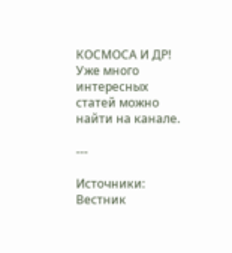КОСМОСА И ДР!
Уже много интересных статей можно найти на канале.

---

Источники: Вестник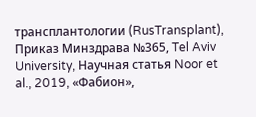трансплантологии (RusTransplant), Приказ Минздрава №365, Tel Aviv University, Научная статья Noor et al., 2019, «Фабион»,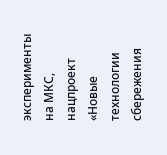эксперименты на МКС, нацпроект «Новые технологии сбережения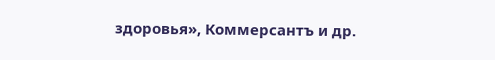здоровья», Коммерсантъ и др.